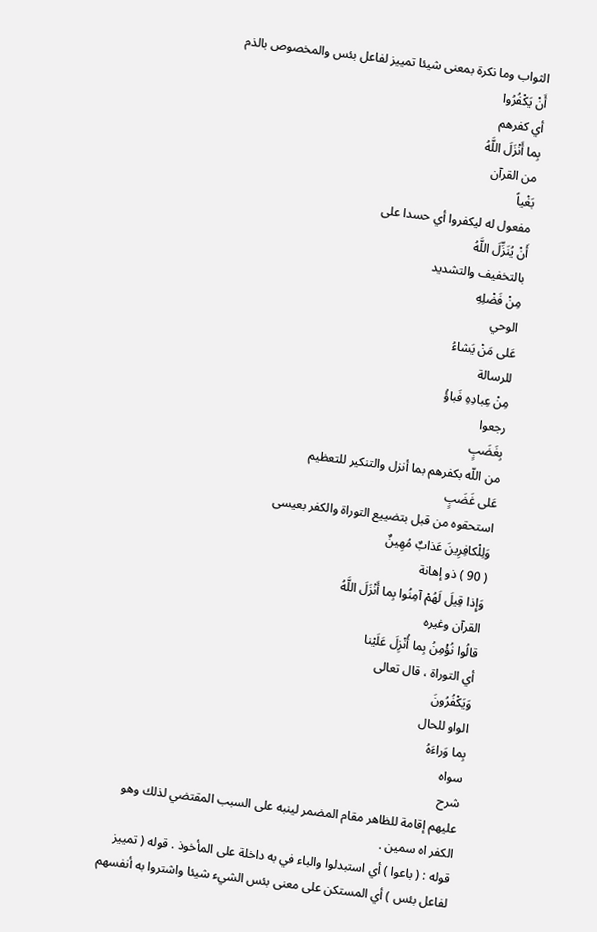الثواب وما نكرة بمعنى شيئا تمييز لفاعل بئس والمخصوص بالذم
أَنْ يَكْفُرُوا
أي كفرهم
بِما أَنْزَلَ اللَّهُ
من القرآن
بَغْياً
مفعول له ليكفروا أي حسدا على
أَنْ يُنَزِّلَ اللَّهُ
بالتخفيف والتشديد
مِنْ فَضْلِهِ
الوحي
عَلى مَنْ يَشاءُ
للرسالة
مِنْ عِبادِهِ فَباؤُ
رجعوا
بِغَضَبٍ
من اللّه بكفرهم بما أنزل والتنكير للتعظيم
عَلى غَضَبٍ
استحقوه من قبل بتضييع التوراة والكفر بعيسى
وَلِلْكافِرِينَ عَذابٌ مُهِينٌ
( 90 ) ذو إهانة
وَإِذا قِيلَ لَهُمْ آمِنُوا بِما أَنْزَلَ اللَّهُ
القرآن وغيره
قالُوا نُؤْمِنُ بِما أُنْزِلَ عَلَيْنا
أي التوراة ، قال تعالى
وَيَكْفُرُونَ
الواو للحال
بِما وَراءَهُ
سواه
شرح
عليهم إقامة للظاهر مقام المضمر لينبه على السبب المقتضي لذلك وهو الكفر اه سمين .
قوله : ( باعوا ) أي استبدلوا والباء في به داخلة على المأخوذ . قوله ( تمييز لفاعل بئس ) أي المستكن على معنى بئس الشيء شيئا واشتروا به أنفسهم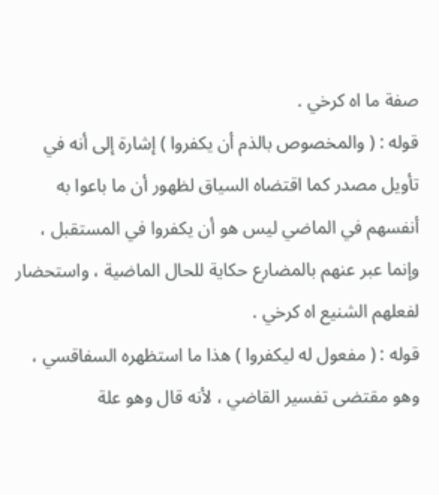صفة ما اه كرخي .
قوله : ( والمخصوص بالذم أن يكفروا ) إشارة إلى أنه في تأويل مصدر كما اقتضاه السياق لظهور أن ما باعوا به أنفسهم في الماضي ليس هو أن يكفروا في المستقبل ، وإنما عبر عنهم بالمضارع حكاية للحال الماضية ، واستحضار لفعلهم الشنيع اه كرخي .
قوله : ( مفعول له ليكفروا ) هذا ما استظهره السفاقسي ، وهو مقتضى تفسير القاضي ، لأنه قال وهو علة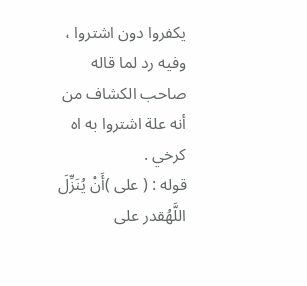يكفروا دون اشتروا ، وفيه رد لما قاله صاحب الكشاف من أنه علة اشتروا به اه كرخي .
قوله : ( على )أَنْ يُنَزِّلَ اللَّهُقدر على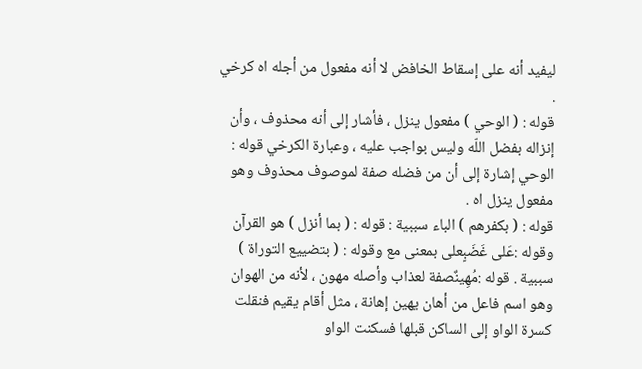ليفيد أنه على إسقاط الخافض لا أنه مفعول من أجله اه كرخي .
قوله : ( الوحي ) مفعول ينزل ، فأشار إلى أنه محذوف ، وأن إنزاله بفضل اللّه وليس بواجب عليه ، وعبارة الكرخي قوله : الوحي إشارة إلى أن من فضله صفة لموصوف محذوف وهو مفعول ينزل اه .
قوله : ( بكفرهم ) الباء سببية : قوله : ( بما أنزل ) هو القرآن وقوله :عَلى غَضَبٍعلى بمعنى مع وقوله : ( بتضييع التوراة ) سببية . قوله :مُهِينٌصفة لعذاب وأصله مهون ، لأنه من الهوان وهو اسم فاعل من أهان يهين إهانة ، مثل أقام يقيم فنقلت كسرة الواو إلى الساكن قبلها فسكنت الواو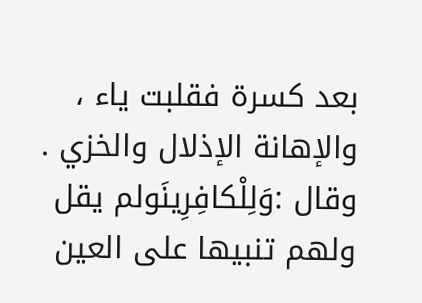بعد كسرة فقلبت ياء ، والإهانة الإذلال والخزي . وقال :وَلِلْكافِرِينَولم يقل ولهم تنبيها على العين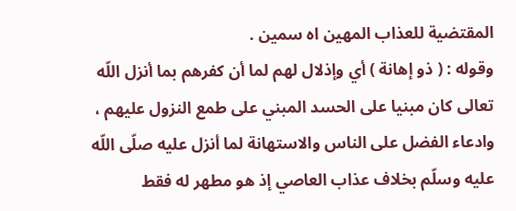المقتضية للعذاب المهين اه سمين .
وقوله : ( ذو إهانة ) أي وإذلال لهم لما أن كفرهم بما أنزل اللّه تعالى كان مبنيا على الحسد المبني على طمع النزول عليهم ، وادعاء الفضل على الناس والاستهانة لما أنزل عليه صلّى اللّه عليه وسلّم بخلاف عذاب العاصي إذ هو مطهر له فقط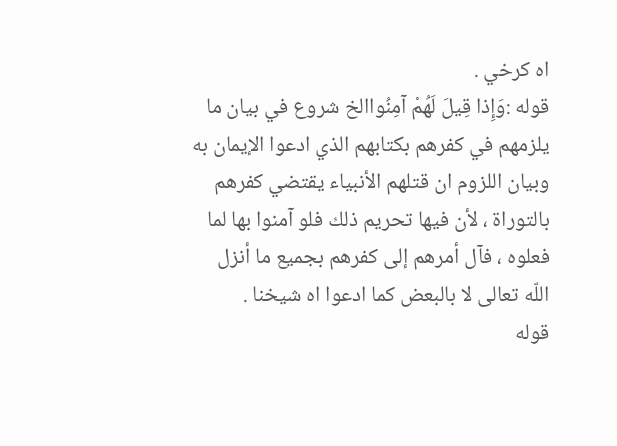اه كرخي .
قوله :وَإِذا قِيلَ لَهُمْ آمِنُواالخ شروع في بيان ما يلزمهم في كفرهم بكتابهم الذي ادعوا الإيمان به وبيان اللزوم ان قتلهم الأنبياء يقتضي كفرهم بالتوراة ، لأن فيها تحريم ذلك فلو آمنوا بها لما فعلوه ، فآل أمرهم إلى كفرهم بجميع ما أنزل اللّه تعالى لا بالبعض كما ادعوا اه شيخنا .
قوله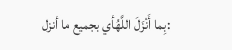:بِما أَنْزَلَ اللَّهُأي بجميع ما أنزل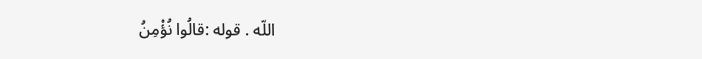اللّه . قوله :قالُوا نُؤْمِنُ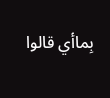بِماأي قالوا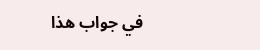في جواب هذا